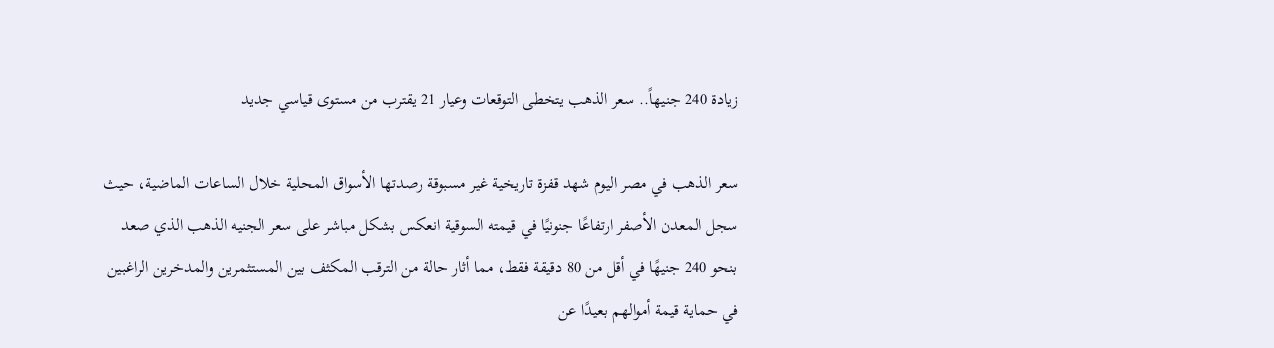زيادة 240 جنيهاً.. سعر الذهب يتخطى التوقعات وعيار 21 يقترب من مستوى قياسي جديد

سعر الذهب في مصر اليوم شهد قفزة تاريخية غير مسبوقة رصدتها الأسواق المحلية خلال الساعات الماضية، حيث سجل المعدن الأصفر ارتفاعًا جنونيًا في قيمته السوقية انعكس بشكل مباشر على سعر الجنيه الذهب الذي صعد بنحو 240 جنيهًا في أقل من 80 دقيقة فقط، مما أثار حالة من الترقب المكثف بين المستثمرين والمدخرين الراغبين في حماية قيمة أموالهم بعيدًا عن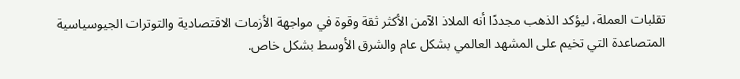تقلبات العملة، ليؤكد الذهب مجددًا أنه الملاذ الآمن الأكثر ثقة وقوة في مواجهة الأزمات الاقتصادية والتوترات الجيوسياسية المتصاعدة التي تخيم على المشهد العالمي بشكل عام والشرق الأوسط بشكل خاص.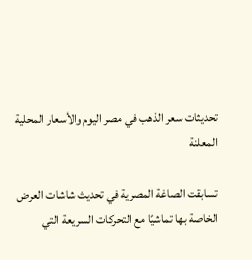تحديثات سعر الذهب في مصر اليوم والأسعار المحلية المعلنة

تسابقت الصاغة المصرية في تحديث شاشات العرض الخاصة بها تماشيًا مع التحركات السريعة التي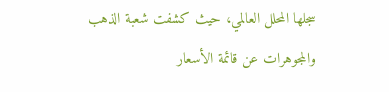سجلها المحلل العالمي، حيث كشفت شعبة الذهب والمجوهرات عن قائمة الأسعار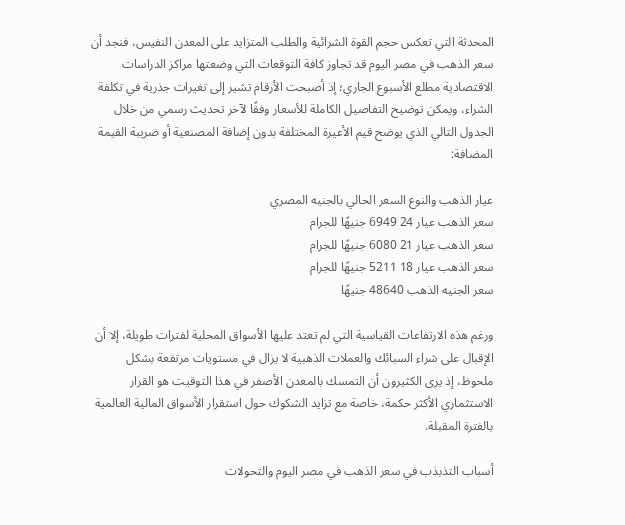المحدثة التي تعكس حجم القوة الشرائية والطلب المتزايد على المعدن النفيس، فنجد أن سعر الذهب في مصر اليوم قد تجاوز كافة التوقعات التي وضعتها مراكز الدراسات الاقتصادية مطلع الأسبوع الجاري؛ إذ أصبحت الأرقام تشير إلى تغيرات جذرية في تكلفة الشراء، ويمكن توضيح التفاصيل الكاملة للأسعار وفقًا لآخر تحديث رسمي من خلال الجدول التالي الذي يوضح قيم الأعيرة المختلفة بدون إضافة المصنعية أو ضريبة القيمة المضافة:

عيار الذهب والنوع السعر الحالي بالجنيه المصري
سعر الذهب عيار 24 6949 جنيهًا للجرام
سعر الذهب عيار 21 6080 جنيهًا للجرام
سعر الذهب عيار 18 5211 جنيهًا للجرام
سعر الجنيه الذهب 48640 جنيهًا

ورغم هذه الارتفاعات القياسية التي لم تعتد عليها الأسواق المحلية لفترات طويلة، إلا أن الإقبال على شراء السبائك والعملات الذهبية لا يزال في مستويات مرتفعة بشكل ملحوظ، إذ يرى الكثيرون أن التمسك بالمعدن الأصفر في هذا التوقيت هو القرار الاستثماري الأكثر حكمة، خاصة مع تزايد الشكوك حول استقرار الأسواق المالية العالمية بالفترة المقبلة.

أسباب التذبذب في سعر الذهب في مصر اليوم والتحولات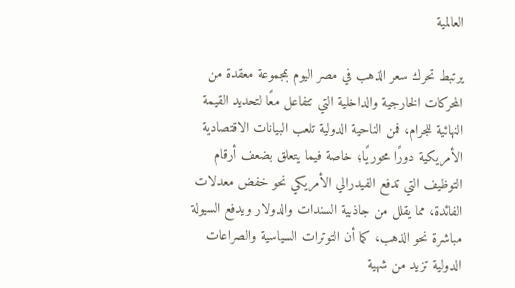العالمية

يرتبط تحرك سعر الذهب في مصر اليوم بمجموعة معقدة من المحركات الخارجية والداخلية التي تتفاعل معًا لتحديد القيمة النهائية للجرام، فمن الناحية الدولية تلعب البيانات الاقتصادية الأمريكية دورًا محوريًا؛ خاصة فيما يتعلق بضعف أرقام التوظيف التي تدفع الفيدرالي الأمريكي نحو خفض معدلات الفائدة، مما يقلل من جاذبية السندات والدولار ويدفع السيولة مباشرة نحو الذهب، كما أن التوترات السياسية والصراعات الدولية تزيد من شهية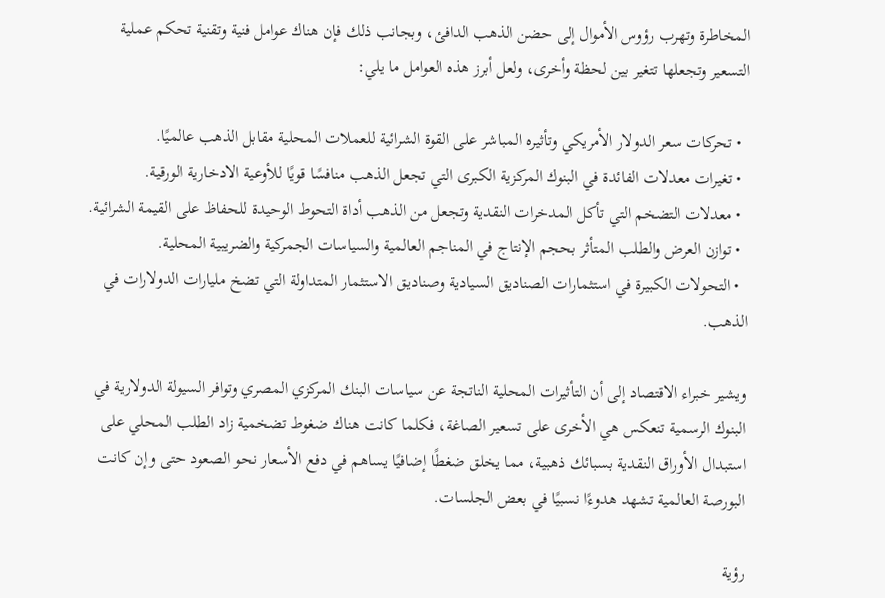المخاطرة وتهرب رؤوس الأموال إلى حضن الذهب الدافئ، وبجانب ذلك فإن هناك عوامل فنية وتقنية تحكم عملية التسعير وتجعلها تتغير بين لحظة وأخرى، ولعل أبرز هذه العوامل ما يلي:

  • تحركات سعر الدولار الأمريكي وتأثيره المباشر على القوة الشرائية للعملات المحلية مقابل الذهب عالميًا.
  • تغيرات معدلات الفائدة في البنوك المركزية الكبرى التي تجعل الذهب منافسًا قويًا للأوعية الادخارية الورقية.
  • معدلات التضخم التي تأكل المدخرات النقدية وتجعل من الذهب أداة التحوط الوحيدة للحفاظ على القيمة الشرائية.
  • توازن العرض والطلب المتأثر بحجم الإنتاج في المناجم العالمية والسياسات الجمركية والضريبية المحلية.
  • التحولات الكبيرة في استثمارات الصناديق السيادية وصناديق الاستثمار المتداولة التي تضخ مليارات الدولارات في الذهب.

ويشير خبراء الاقتصاد إلى أن التأثيرات المحلية الناتجة عن سياسات البنك المركزي المصري وتوافر السيولة الدولارية في البنوك الرسمية تنعكس هي الأخرى على تسعير الصاغة، فكلما كانت هناك ضغوط تضخمية زاد الطلب المحلي على استبدال الأوراق النقدية بسبائك ذهبية، مما يخلق ضغطًا إضافيًا يساهم في دفع الأسعار نحو الصعود حتى وإن كانت البورصة العالمية تشهد هدوءًا نسبيًا في بعض الجلسات.

رؤية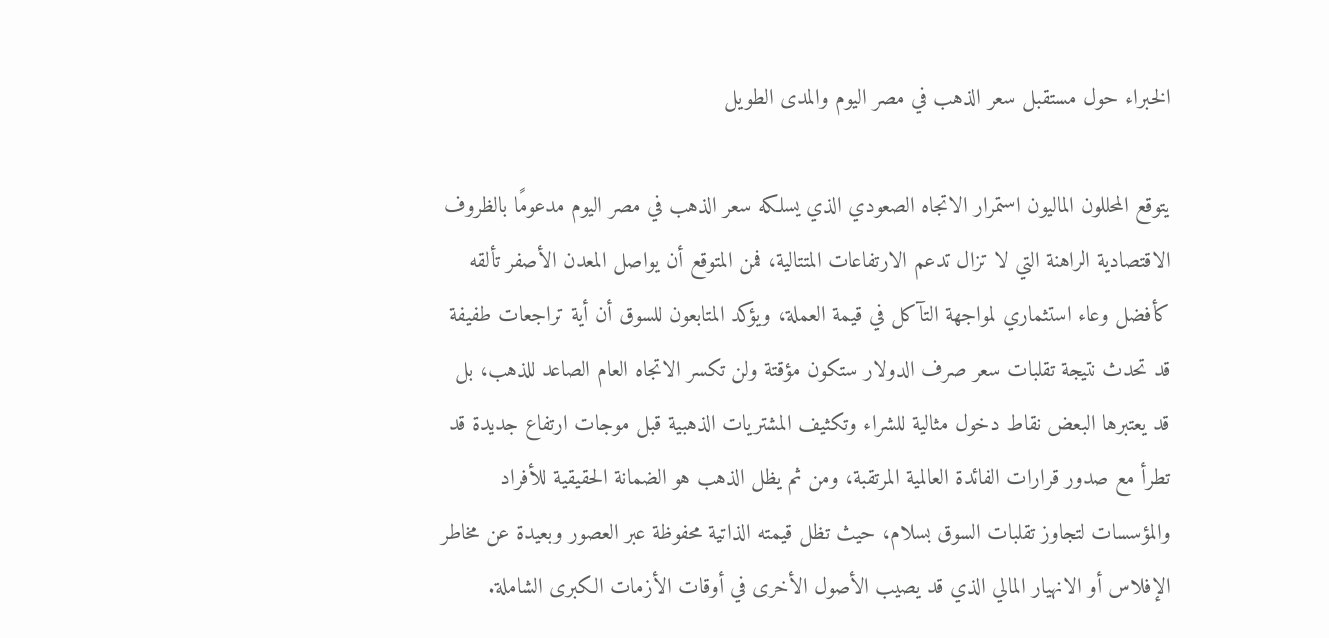الخبراء حول مستقبل سعر الذهب في مصر اليوم والمدى الطويل

يتوقع المحللون الماليون استمرار الاتجاه الصعودي الذي يسلكه سعر الذهب في مصر اليوم مدعومًا بالظروف الاقتصادية الراهنة التي لا تزال تدعم الارتفاعات المتتالية، فمن المتوقع أن يواصل المعدن الأصفر تألقه كأفضل وعاء استثماري لمواجهة التآكل في قيمة العملة، ويؤكد المتابعون للسوق أن أية تراجعات طفيفة قد تحدث نتيجة تقلبات سعر صرف الدولار ستكون مؤقتة ولن تكسر الاتجاه العام الصاعد للذهب، بل قد يعتبرها البعض نقاط دخول مثالية للشراء وتكثيف المشتريات الذهبية قبل موجات ارتفاع جديدة قد تطرأ مع صدور قرارات الفائدة العالمية المرتقبة، ومن ثم يظل الذهب هو الضمانة الحقيقية للأفراد والمؤسسات لتجاوز تقلبات السوق بسلام، حيث تظل قيمته الذاتية محفوظة عبر العصور وبعيدة عن مخاطر الإفلاس أو الانهيار المالي الذي قد يصيب الأصول الأخرى في أوقات الأزمات الكبرى الشاملة.